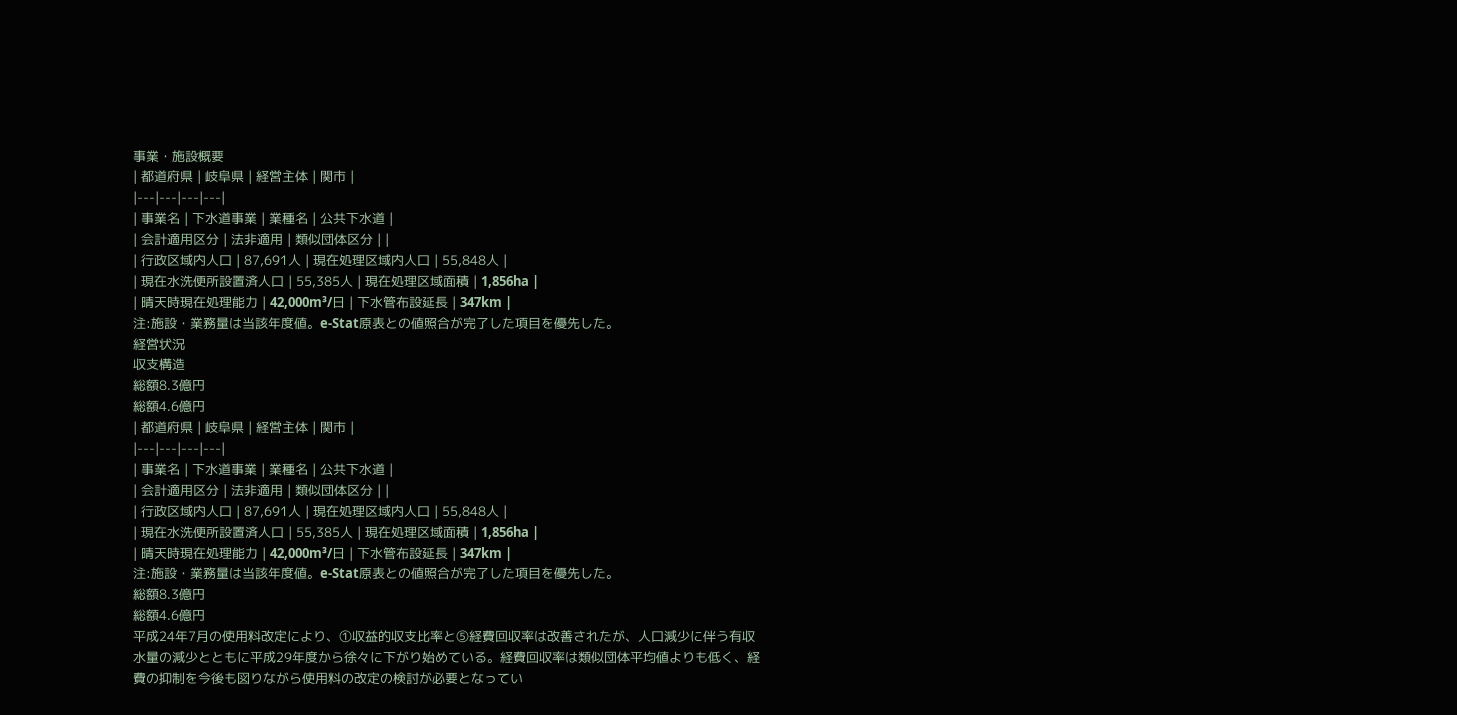事業・施設概要
| 都道府県 | 岐阜県 | 経営主体 | 関市 |
|---|---|---|---|
| 事業名 | 下水道事業 | 業種名 | 公共下水道 |
| 会計適用区分 | 法非適用 | 類似団体区分 | |
| 行政区域内人口 | 87,691人 | 現在処理区域内人口 | 55,848人 |
| 現在水洗便所設置済人口 | 55,385人 | 現在処理区域面積 | 1,856ha |
| 晴天時現在処理能力 | 42,000m³/日 | 下水管布設延長 | 347km |
注:施設・業務量は当該年度値。e-Stat原表との値照合が完了した項目を優先した。
経営状況
収支構造
総額8.3億円
総額4.6億円
| 都道府県 | 岐阜県 | 経営主体 | 関市 |
|---|---|---|---|
| 事業名 | 下水道事業 | 業種名 | 公共下水道 |
| 会計適用区分 | 法非適用 | 類似団体区分 | |
| 行政区域内人口 | 87,691人 | 現在処理区域内人口 | 55,848人 |
| 現在水洗便所設置済人口 | 55,385人 | 現在処理区域面積 | 1,856ha |
| 晴天時現在処理能力 | 42,000m³/日 | 下水管布設延長 | 347km |
注:施設・業務量は当該年度値。e-Stat原表との値照合が完了した項目を優先した。
総額8.3億円
総額4.6億円
平成24年7月の使用料改定により、①収益的収支比率と⑤経費回収率は改善されたが、人口減少に伴う有収水量の減少とともに平成29年度から徐々に下がり始めている。経費回収率は類似団体平均値よりも低く、経費の抑制を今後も図りながら使用料の改定の検討が必要となってい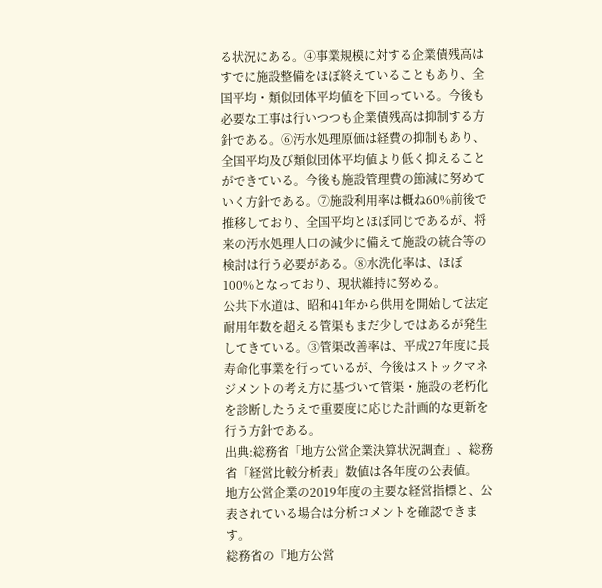る状況にある。④事業規模に対する企業債残高はすでに施設整備をほぼ終えていることもあり、全国平均・類似団体平均値を下回っている。今後も必要な工事は行いつつも企業債残高は抑制する方針である。⑥汚水処理原価は経費の抑制もあり、全国平均及び類似団体平均値より低く抑えることができている。今後も施設管理費の節減に努めていく方針である。⑦施設利用率は概ね60%前後で推移しており、全国平均とほぼ同じであるが、将来の汚水処理人口の減少に備えて施設の統合等の検討は行う必要がある。⑧水洗化率は、ほぼ100%となっており、現状維持に努める。
公共下水道は、昭和41年から供用を開始して法定耐用年数を超える管渠もまだ少しではあるが発生してきている。③管渠改善率は、平成27年度に長寿命化事業を行っているが、今後はストックマネジメントの考え方に基づいて管渠・施設の老朽化を診断したうえで重要度に応じた計画的な更新を行う方針である。
出典:総務省「地方公営企業決算状況調査」、総務省「経営比較分析表」数値は各年度の公表値。
地方公営企業の2019年度の主要な経営指標と、公表されている場合は分析コメントを確認できます。
総務省の『地方公営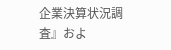企業決算状況調査』およ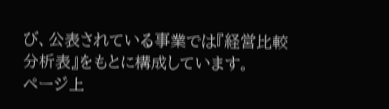び、公表されている事業では『経営比較分析表』をもとに構成しています。
ページ上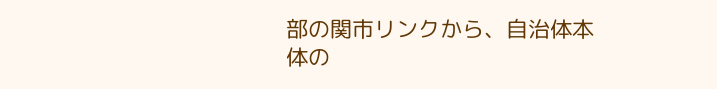部の関市リンクから、自治体本体の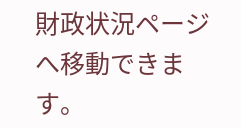財政状況ページへ移動できます。